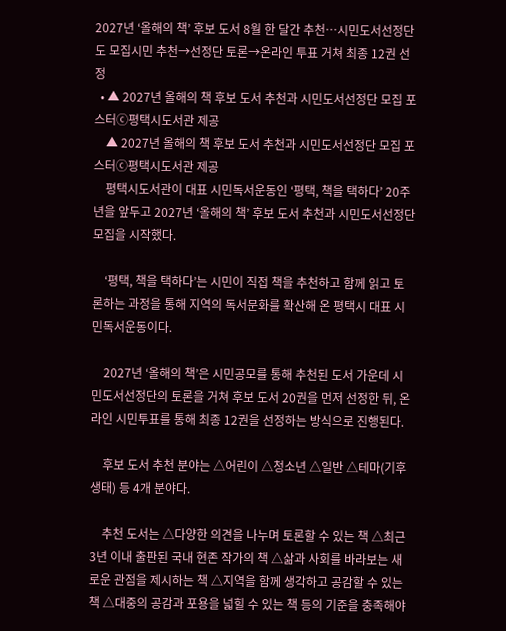2027년 ‘올해의 책’ 후보 도서 8월 한 달간 추천…시민도서선정단도 모집시민 추천→선정단 토론→온라인 투표 거쳐 최종 12권 선정
  • ▲ 2027년 올해의 책 후보 도서 추천과 시민도서선정단 모집 포스터ⓒ평택시도서관 제공
    ▲ 2027년 올해의 책 후보 도서 추천과 시민도서선정단 모집 포스터ⓒ평택시도서관 제공
    평택시도서관이 대표 시민독서운동인 ‘평택, 책을 택하다’ 20주년을 앞두고 2027년 ‘올해의 책’ 후보 도서 추천과 시민도서선정단 모집을 시작했다.

    ‘평택, 책을 택하다’는 시민이 직접 책을 추천하고 함께 읽고 토론하는 과정을 통해 지역의 독서문화를 확산해 온 평택시 대표 시민독서운동이다.

    2027년 ‘올해의 책’은 시민공모를 통해 추천된 도서 가운데 시민도서선정단의 토론을 거쳐 후보 도서 20권을 먼저 선정한 뒤, 온라인 시민투표를 통해 최종 12권을 선정하는 방식으로 진행된다.

    후보 도서 추천 분야는 △어린이 △청소년 △일반 △테마(기후생태) 등 4개 분야다.

    추천 도서는 △다양한 의견을 나누며 토론할 수 있는 책 △최근 3년 이내 출판된 국내 현존 작가의 책 △삶과 사회를 바라보는 새로운 관점을 제시하는 책 △지역을 함께 생각하고 공감할 수 있는 책 △대중의 공감과 포용을 넓힐 수 있는 책 등의 기준을 충족해야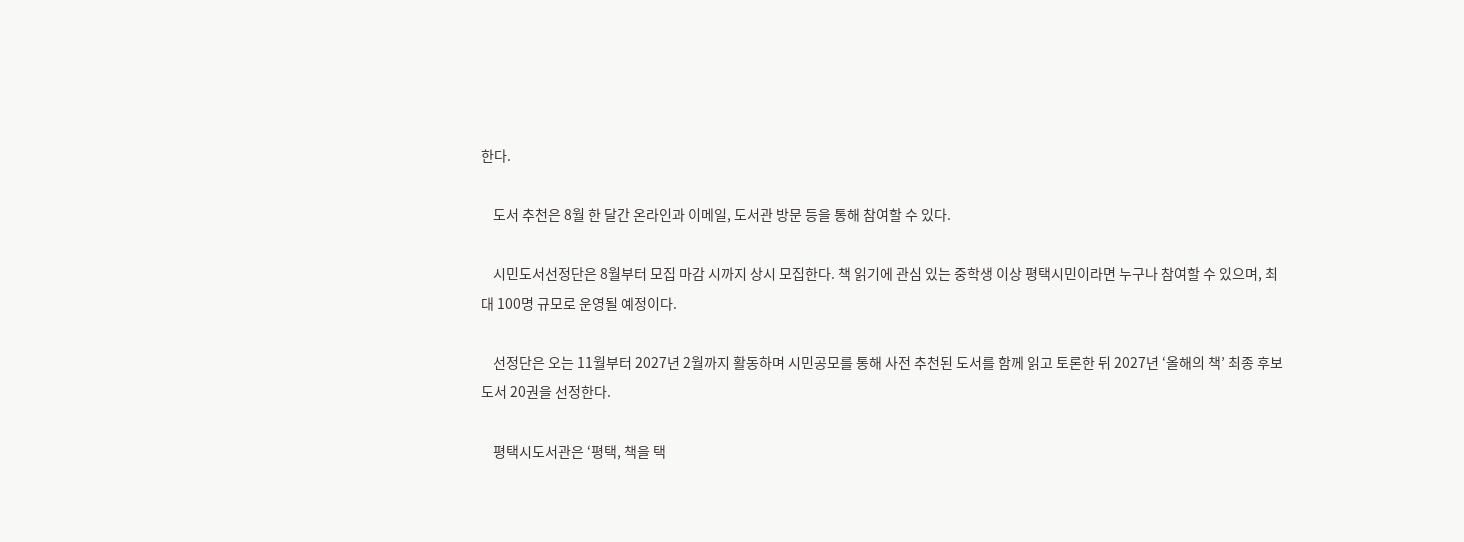한다.

    도서 추천은 8월 한 달간 온라인과 이메일, 도서관 방문 등을 통해 참여할 수 있다.

    시민도서선정단은 8월부터 모집 마감 시까지 상시 모집한다. 책 읽기에 관심 있는 중학생 이상 평택시민이라면 누구나 참여할 수 있으며, 최대 100명 규모로 운영될 예정이다.

    선정단은 오는 11월부터 2027년 2월까지 활동하며 시민공모를 통해 사전 추천된 도서를 함께 읽고 토론한 뒤 2027년 ‘올해의 책’ 최종 후보 도서 20권을 선정한다.

    평택시도서관은 ‘평택, 책을 택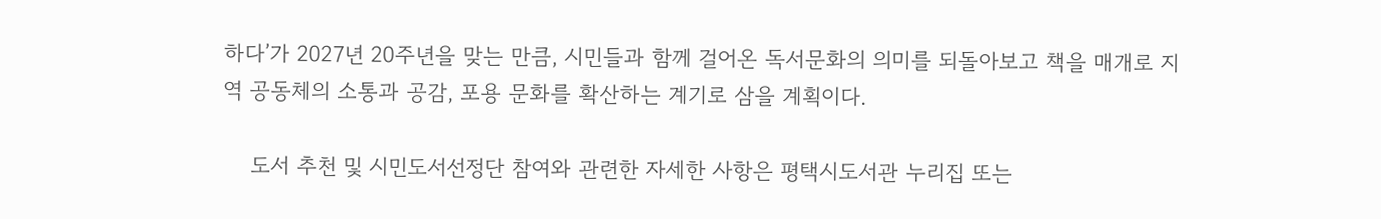하다’가 2027년 20주년을 맞는 만큼, 시민들과 함께 걸어온 독서문화의 의미를 되돌아보고 책을 매개로 지역 공동체의 소통과 공감, 포용 문화를 확산하는 계기로 삼을 계획이다.

    도서 추천 및 시민도서선정단 참여와 관련한 자세한 사항은 평택시도서관 누리집 또는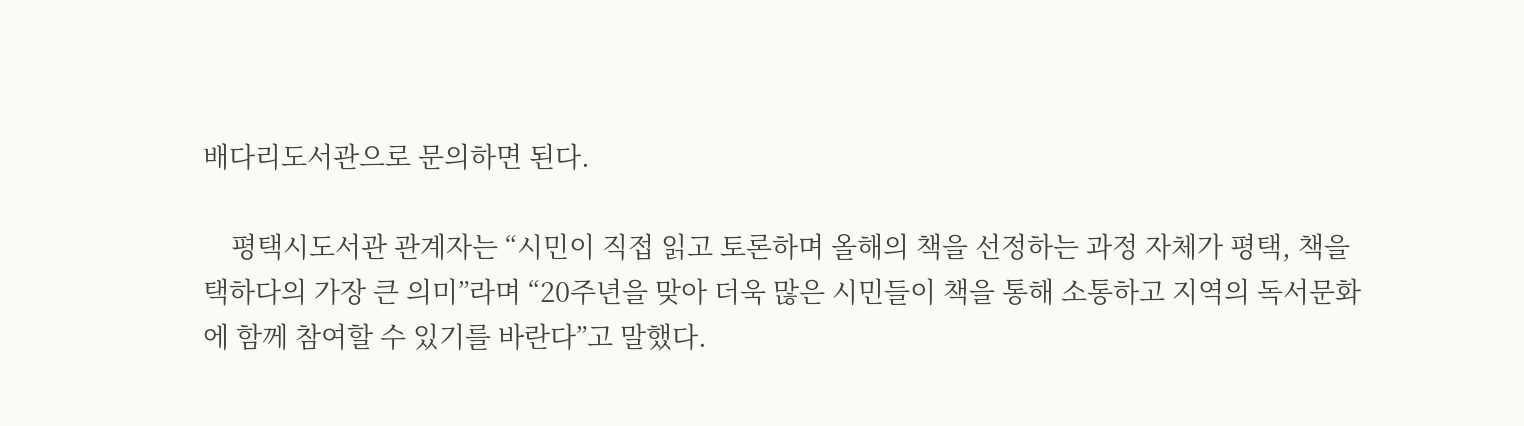배다리도서관으로 문의하면 된다.

    평택시도서관 관계자는 “시민이 직접 읽고 토론하며 올해의 책을 선정하는 과정 자체가 평택, 책을 택하다의 가장 큰 의미”라며 “20주년을 맞아 더욱 많은 시민들이 책을 통해 소통하고 지역의 독서문화에 함께 참여할 수 있기를 바란다”고 말했다.